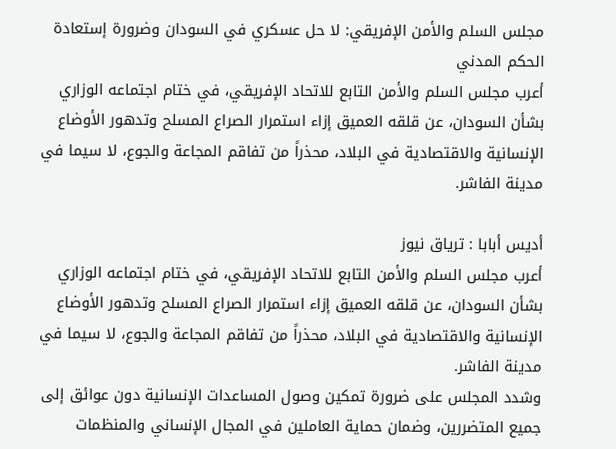مجلس السلم والأمن الإفريقي: لا حل عسكري في السودان وضرورة إستعادة الحكم المدني
أعرب مجلس السلم والأمن التابع للاتحاد الإفريقي، في ختام اجتماعه الوزاري بشأن السودان، عن قلقه العميق إزاء استمرار الصراع المسلح وتدهور الأوضاع الإنسانية والاقتصادية في البلاد، محذراً من تفاقم المجاعة والجوع، لا سيما في مدينة الفاشر.

أديس أبابا : ترياق نيوز
أعرب مجلس السلم والأمن التابع للاتحاد الإفريقي، في ختام اجتماعه الوزاري بشأن السودان، عن قلقه العميق إزاء استمرار الصراع المسلح وتدهور الأوضاع الإنسانية والاقتصادية في البلاد، محذراً من تفاقم المجاعة والجوع، لا سيما في مدينة الفاشر.
وشدد المجلس على ضرورة تمكين وصول المساعدات الإنسانية دون عوائق إلى جميع المتضررين، وضمان حماية العاملين في المجال الإنساني والمنظمات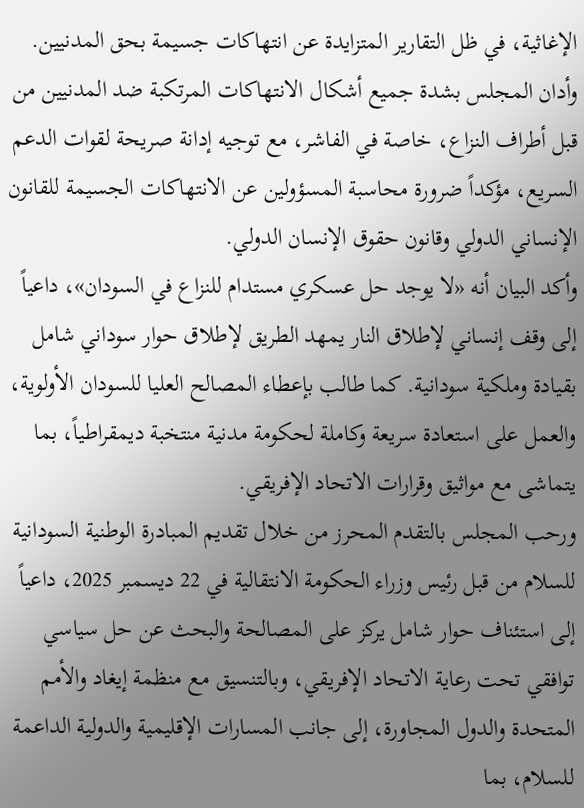الإغاثية، في ظل التقارير المتزايدة عن انتهاكات جسيمة بحق المدنيين.
وأدان المجلس بشدة جميع أشكال الانتهاكات المرتكبة ضد المدنيين من قبل أطراف النزاع، خاصة في الفاشر، مع توجيه إدانة صريحة لقوات الدعم السريع، مؤكداً ضرورة محاسبة المسؤولين عن الانتهاكات الجسيمة للقانون الإنساني الدولي وقانون حقوق الإنسان الدولي.
وأكد البيان أنه «لا يوجد حل عسكري مستدام للنزاع في السودان»، داعياً إلى وقف إنساني لإطلاق النار يمهد الطريق لإطلاق حوار سوداني شامل بقيادة وملكية سودانية. كما طالب بإعطاء المصالح العليا للسودان الأولوية، والعمل على استعادة سريعة وكاملة لحكومة مدنية منتخبة ديمقراطياً، بما يتماشى مع مواثيق وقرارات الاتحاد الإفريقي.
ورحب المجلس بالتقدم المحرز من خلال تقديم المبادرة الوطنية السودانية للسلام من قبل رئيس وزراء الحكومة الانتقالية في 22 ديسمبر 2025، داعياً إلى استئناف حوار شامل يركز على المصالحة والبحث عن حل سياسي توافقي تحت رعاية الاتحاد الإفريقي، وبالتنسيق مع منظمة إيغاد والأمم المتحدة والدول المجاورة، إلى جانب المسارات الإقليمية والدولية الداعمة للسلام، بما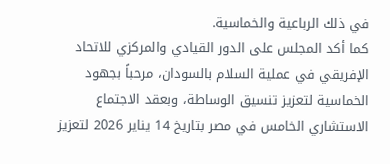في ذلك الرباعية والخماسية.
كما أكد المجلس على الدور القيادي والمركزي للاتحاد الإفريقي في عملية السلام بالسودان، مرحباً بجهود الخماسية لتعزيز تنسيق الوساطة، وبعقد الاجتماع الاستشاري الخامس في مصر بتاريخ 14 يناير 2026 لتعزيز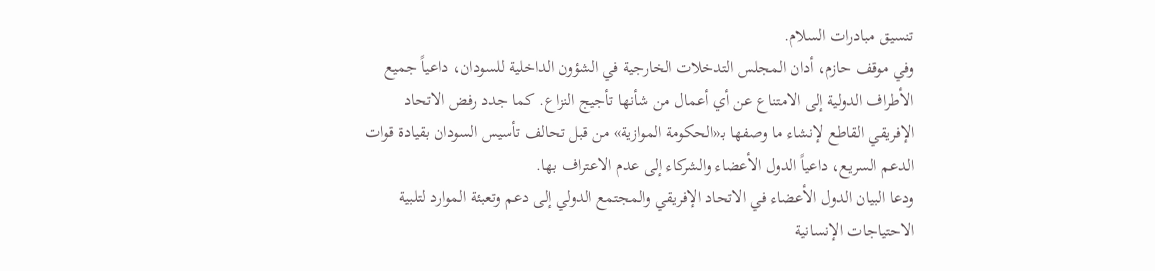تنسيق مبادرات السلام.
وفي موقف حازم، أدان المجلس التدخلات الخارجية في الشؤون الداخلية للسودان، داعياً جميع الأطراف الدولية إلى الامتناع عن أي أعمال من شأنها تأجيج النزاع. كما جدد رفض الاتحاد الإفريقي القاطع لإنشاء ما وصفها بـ«الحكومة الموازية» من قبل تحالف تأسيس السودان بقيادة قوات الدعم السريع، داعياً الدول الأعضاء والشركاء إلى عدم الاعتراف بها.
ودعا البيان الدول الأعضاء في الاتحاد الإفريقي والمجتمع الدولي إلى دعم وتعبئة الموارد لتلبية الاحتياجات الإنسانية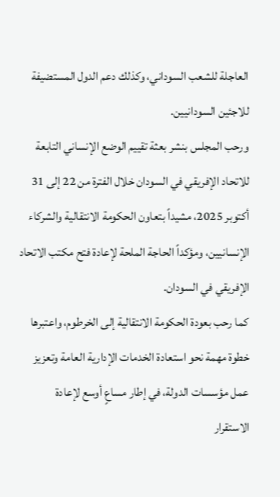العاجلة للشعب السوداني، وكذلك دعم الدول المستضيفة للاجئين السودانيين.
ورحب المجلس بنشر بعثة تقييم الوضع الإنساني التابعة للاتحاد الإفريقي في السودان خلال الفترة من 22 إلى 31 أكتوبر 2025، مشيداً بتعاون الحكومة الانتقالية والشركاء الإنسانيين، ومؤكداً الحاجة الملحة لإعادة فتح مكتب الاتحاد الإفريقي في السودان.
كما رحب بعودة الحكومة الانتقالية إلى الخرطوم، واعتبرها خطوة مهمة نحو استعادة الخدمات الإدارية العامة وتعزيز عمل مؤسسات الدولة، في إطار مساعٍ أوسع لإعادة الاستقرار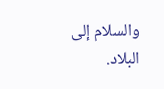والسلام إلى البلاد.